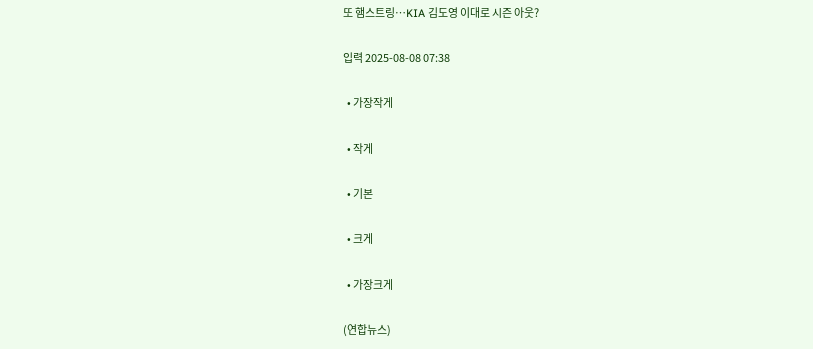또 햄스트링…KIA 김도영 이대로 시즌 아웃?

입력 2025-08-08 07:38

  • 가장작게

  • 작게

  • 기본

  • 크게

  • 가장크게

(연합뉴스)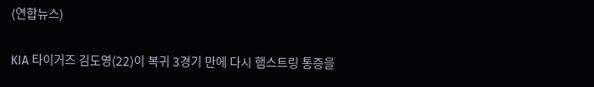(연합뉴스)

KIA 타이거즈 김도영(22)이 복귀 3경기 만에 다시 햄스트링 통증을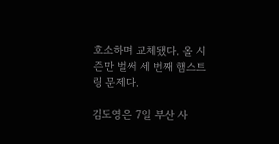호소하며 교체됐다. 올 시즌만 벌써 세 번째 햄스트링 문제다.

김도영은 7일 부산 사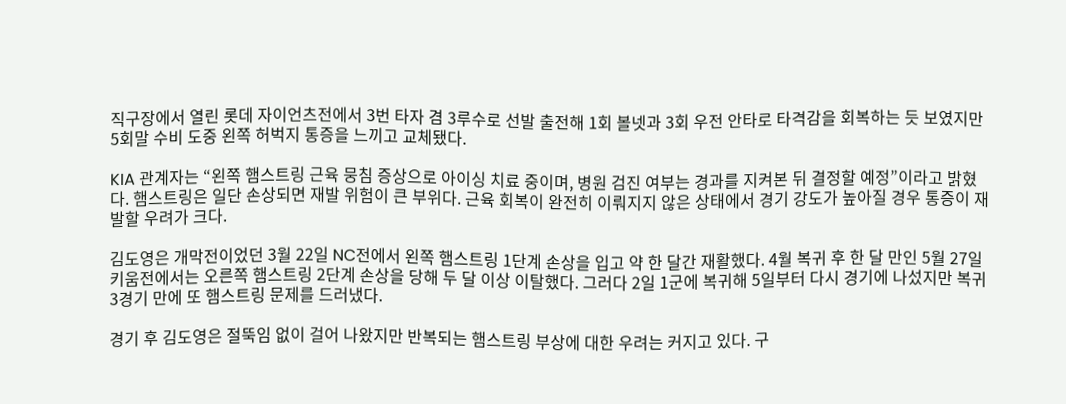직구장에서 열린 롯데 자이언츠전에서 3번 타자 겸 3루수로 선발 출전해 1회 볼넷과 3회 우전 안타로 타격감을 회복하는 듯 보였지만 5회말 수비 도중 왼쪽 허벅지 통증을 느끼고 교체됐다.

KIA 관계자는 “왼쪽 햄스트링 근육 뭉침 증상으로 아이싱 치료 중이며, 병원 검진 여부는 경과를 지켜본 뒤 결정할 예정”이라고 밝혔다. 햄스트링은 일단 손상되면 재발 위험이 큰 부위다. 근육 회복이 완전히 이뤄지지 않은 상태에서 경기 강도가 높아질 경우 통증이 재발할 우려가 크다.

김도영은 개막전이었던 3월 22일 NC전에서 왼쪽 햄스트링 1단계 손상을 입고 약 한 달간 재활했다. 4월 복귀 후 한 달 만인 5월 27일 키움전에서는 오른쪽 햄스트링 2단계 손상을 당해 두 달 이상 이탈했다. 그러다 2일 1군에 복귀해 5일부터 다시 경기에 나섰지만 복귀 3경기 만에 또 햄스트링 문제를 드러냈다.

경기 후 김도영은 절뚝임 없이 걸어 나왔지만 반복되는 햄스트링 부상에 대한 우려는 커지고 있다. 구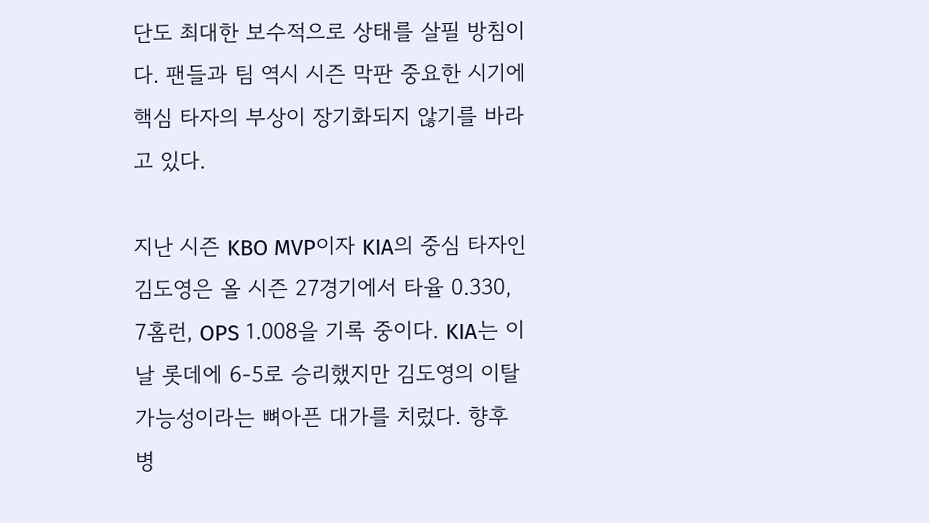단도 최대한 보수적으로 상태를 살필 방침이다. 팬들과 팀 역시 시즌 막판 중요한 시기에 핵심 타자의 부상이 장기화되지 않기를 바라고 있다.

지난 시즌 KBO MVP이자 KIA의 중심 타자인 김도영은 올 시즌 27경기에서 타율 0.330, 7홈런, OPS 1.008을 기록 중이다. KIA는 이날 롯데에 6-5로 승리했지만 김도영의 이탈 가능성이라는 뼈아픈 대가를 치렀다. 향후 병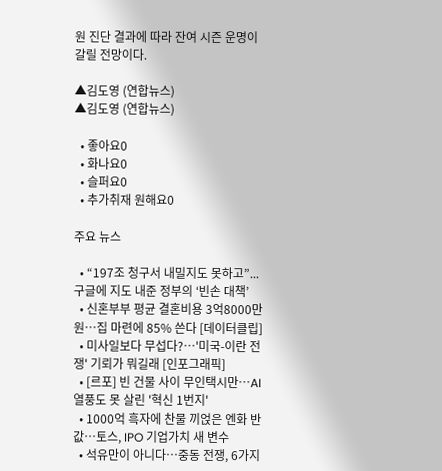원 진단 결과에 따라 잔여 시즌 운명이 갈릴 전망이다.

▲김도영 (연합뉴스)
▲김도영 (연합뉴스)

  • 좋아요0
  • 화나요0
  • 슬퍼요0
  • 추가취재 원해요0

주요 뉴스

  • “197조 청구서 내밀지도 못하고”...구글에 지도 내준 정부의 ‘빈손 대책’
  • 신혼부부 평균 결혼비용 3억8000만원…집 마련에 85% 쓴다 [데이터클립]
  • 미사일보다 무섭다?…'미국-이란 전쟁' 기뢰가 뭐길래 [인포그래픽]
  • [르포] 빈 건물 사이 무인택시만…AI 열풍도 못 살린 '혁신 1번지'
  • 1000억 흑자에 찬물 끼얹은 엔화 반값…토스, IPO 기업가치 새 변수
  • 석유만이 아니다⋯중동 전쟁, 6가지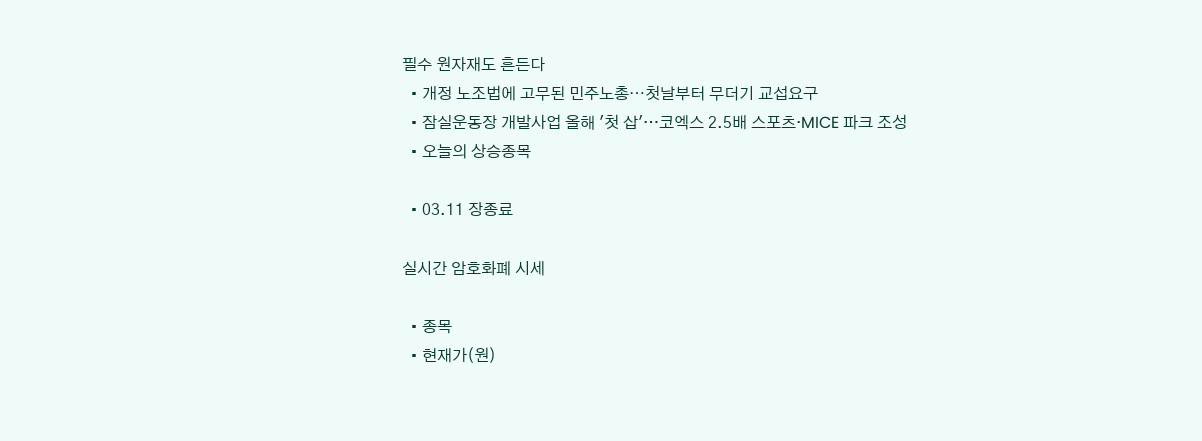필수 원자재도 흔든다
  • 개정 노조법에 고무된 민주노총⋯첫날부터 무더기 교섭요구
  • 잠실운동장 개발사업 올해 '첫 삽'…코엑스 2.5배 스포츠·MICE 파크 조성
  • 오늘의 상승종목

  • 03.11 장종료

실시간 암호화폐 시세

  • 종목
  • 현재가(원)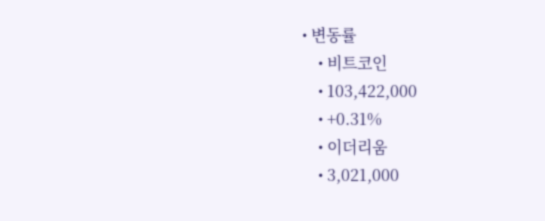• 변동률
    • 비트코인
    • 103,422,000
    • +0.31%
    • 이더리움
    • 3,021,000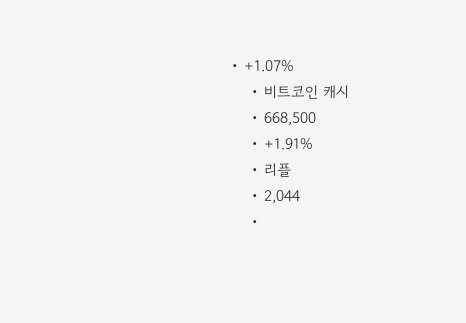• +1.07%
    • 비트코인 캐시
    • 668,500
    • +1.91%
    • 리플
    • 2,044
    •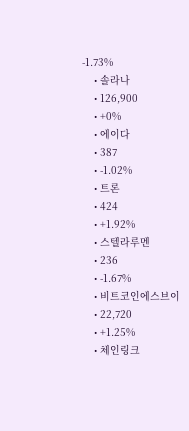-1.73%
    • 솔라나
    • 126,900
    • +0%
    • 에이다
    • 387
    • -1.02%
    • 트론
    • 424
    • +1.92%
    • 스텔라루멘
    • 236
    • -1.67%
    • 비트코인에스브이
    • 22,720
    • +1.25%
    • 체인링크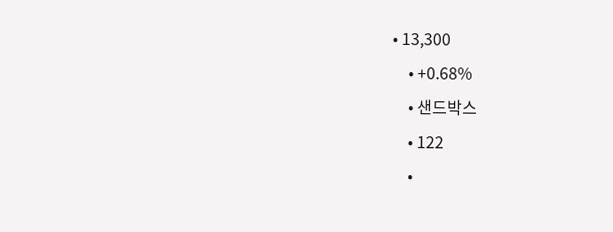• 13,300
    • +0.68%
    • 샌드박스
    • 122
    •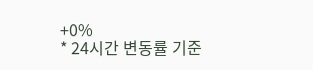+0%
* 24시간 변동률 기준